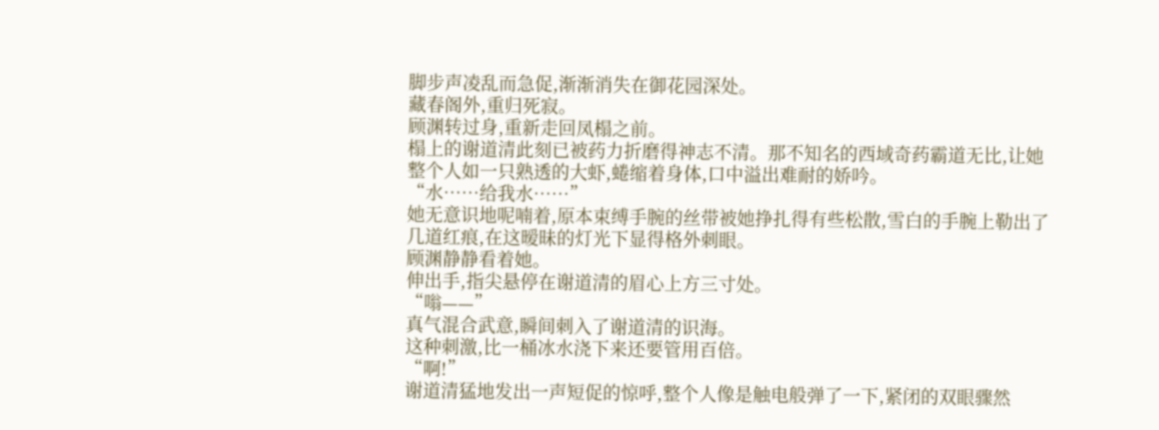脚步声凌乱而急促,渐渐消失在御花园深处。
藏春阁外,重归死寂。
顾渊转过身,重新走回凤榻之前。
榻上的谢道清此刻已被药力折磨得神志不清。那不知名的西域奇药霸道无比,让她整个人如一只熟透的大虾,蜷缩着身体,口中溢出难耐的娇吟。
“水……给我水……”
她无意识地呢喃着,原本束缚手腕的丝带被她挣扎得有些松散,雪白的手腕上勒出了几道红痕,在这暧昧的灯光下显得格外刺眼。
顾渊静静看着她。
伸出手,指尖悬停在谢道清的眉心上方三寸处。
“嗡——”
真气混合武意,瞬间刺入了谢道清的识海。
这种刺激,比一桶冰水浇下来还要管用百倍。
“啊!”
谢道清猛地发出一声短促的惊呼,整个人像是触电般弹了一下,紧闭的双眼骤然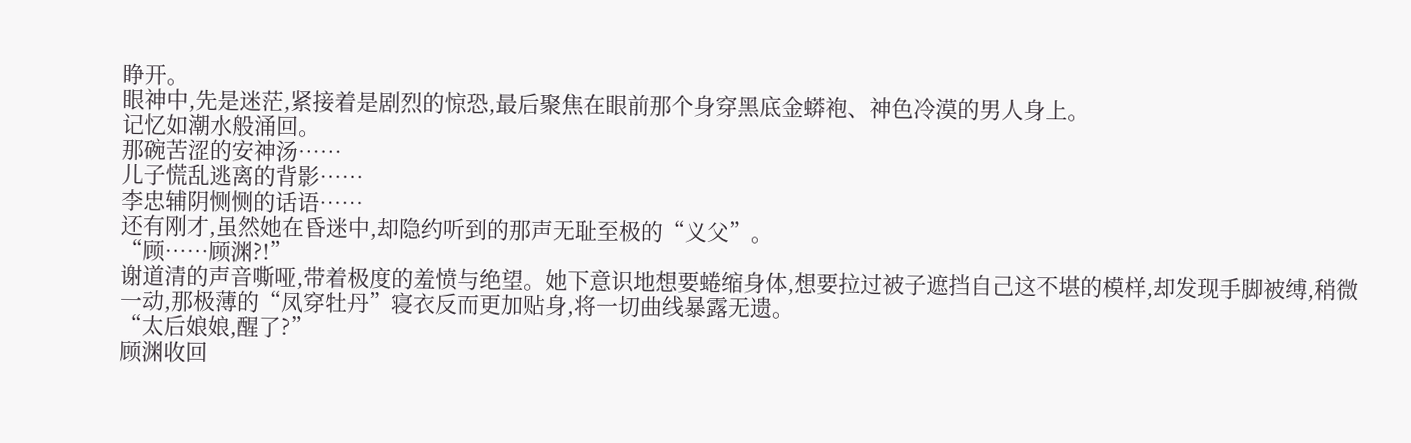睁开。
眼神中,先是迷茫,紧接着是剧烈的惊恐,最后聚焦在眼前那个身穿黑底金蟒袍、神色冷漠的男人身上。
记忆如潮水般涌回。
那碗苦涩的安神汤……
儿子慌乱逃离的背影……
李忠辅阴恻恻的话语……
还有刚才,虽然她在昏迷中,却隐约听到的那声无耻至极的“义父”。
“顾……顾渊?!”
谢道清的声音嘶哑,带着极度的羞愤与绝望。她下意识地想要蜷缩身体,想要拉过被子遮挡自己这不堪的模样,却发现手脚被缚,稍微一动,那极薄的“凤穿牡丹”寝衣反而更加贴身,将一切曲线暴露无遗。
“太后娘娘,醒了?”
顾渊收回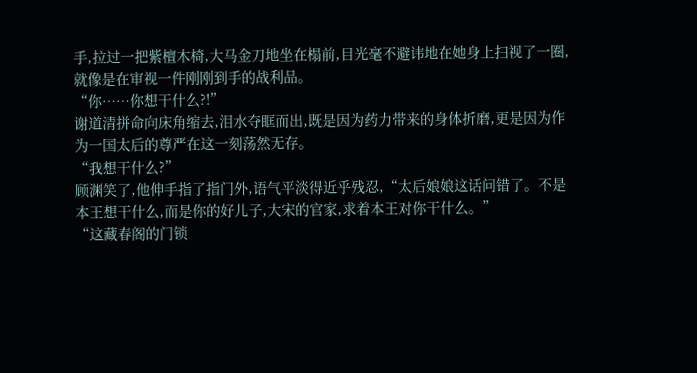手,拉过一把紫檀木椅,大马金刀地坐在榻前,目光毫不避讳地在她身上扫视了一圈,就像是在审视一件刚刚到手的战利品。
“你……你想干什么?!”
谢道清拼命向床角缩去,泪水夺眶而出,既是因为药力带来的身体折磨,更是因为作为一国太后的尊严在这一刻荡然无存。
“我想干什么?”
顾渊笑了,他伸手指了指门外,语气平淡得近乎残忍,“太后娘娘这话问错了。不是本王想干什么,而是你的好儿子,大宋的官家,求着本王对你干什么。”
“这藏春阁的门锁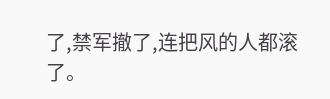了,禁军撤了,连把风的人都滚了。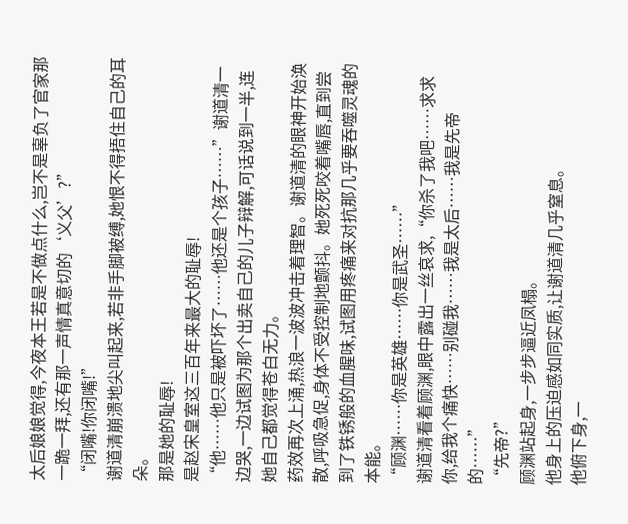太后娘娘觉得,今夜本王若是不做点什么,岂不是辜负了官家那一跪一拜,还有那一声情真意切的‘义父’?”
“闭嘴!你闭嘴!”
谢道清崩溃地尖叫起来,若非手脚被缚,她恨不得捂住自己的耳朵。
那是她的耻辱!
是赵宋皇室这三百年来最大的耻辱!
“他……他只是被吓坏了……他还是个孩子……”谢道清一边哭,一边试图为那个出卖自己的儿子辩解,可话说到一半,连她自己都觉得苍白无力。
药效再次上涌,热浪一波波冲击着理智。谢道清的眼神开始涣散,呼吸急促,身体不受控制地颤抖。她死死咬着嘴唇,直到尝到了铁锈般的血腥味,试图用疼痛来对抗那几乎要吞噬灵魂的本能。
“顾渊……你是英雄……你是武圣……”
谢道清看着顾渊,眼中露出一丝哀求,“你杀了我吧……求求你,给我个痛快……别碰我……我是太后……我是先帝的……”
“先帝?”
顾渊站起身,一步步逼近凤榻。
他身上的压迫感如同实质,让谢道清几乎窒息。
他俯下身,一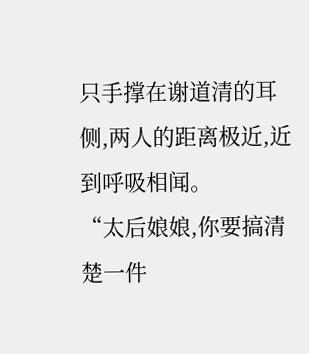只手撑在谢道清的耳侧,两人的距离极近,近到呼吸相闻。
“太后娘娘,你要搞清楚一件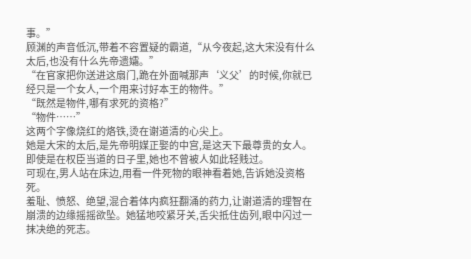事。”
顾渊的声音低沉,带着不容置疑的霸道,“从今夜起,这大宋没有什么太后,也没有什么先帝遗孀。”
“在官家把你送进这扇门,跪在外面喊那声‘义父’的时候,你就已经只是一个女人,一个用来讨好本王的物件。”
“既然是物件,哪有求死的资格?”
“物件……”
这两个字像烧红的烙铁,烫在谢道清的心尖上。
她是大宋的太后,是先帝明媒正娶的中宫,是这天下最尊贵的女人。
即使是在权臣当道的日子里,她也不曾被人如此轻贱过。
可现在,男人站在床边,用看一件死物的眼神看着她,告诉她没资格死。
羞耻、愤怒、绝望,混合着体内疯狂翻涌的药力,让谢道清的理智在崩溃的边缘摇摇欲坠。她猛地咬紧牙关,舌尖抵住齿列,眼中闪过一抹决绝的死志。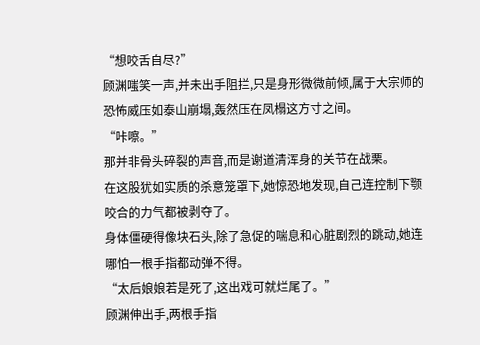“想咬舌自尽?”
顾渊嗤笑一声,并未出手阻拦,只是身形微微前倾,属于大宗师的恐怖威压如泰山崩塌,轰然压在凤榻这方寸之间。
“咔嚓。”
那并非骨头碎裂的声音,而是谢道清浑身的关节在战栗。
在这股犹如实质的杀意笼罩下,她惊恐地发现,自己连控制下颚咬合的力气都被剥夺了。
身体僵硬得像块石头,除了急促的喘息和心脏剧烈的跳动,她连哪怕一根手指都动弹不得。
“太后娘娘若是死了,这出戏可就烂尾了。”
顾渊伸出手,两根手指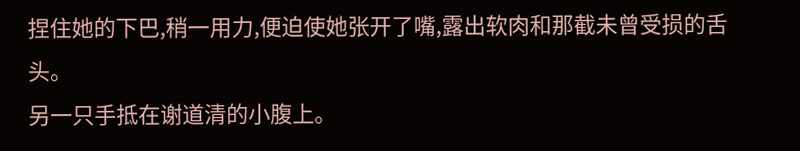捏住她的下巴,稍一用力,便迫使她张开了嘴,露出软肉和那截未曾受损的舌头。
另一只手抵在谢道清的小腹上。